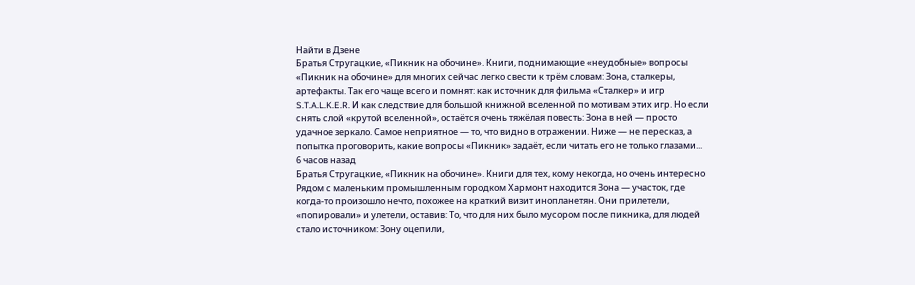Найти в Дзене
Братья Стругацкие, «Пикник на обочине». Книги, поднимающие «неудобные» вопросы
«Пикник на обочине» для многих сейчас легко свести к трём словам: Зона, сталкеры, артефакты. Так его чаще всего и помнят: как источник для фильма «Сталкер» и игр S.T.A.L.K.E.R. И как следствие для большой книжной вселенной по мотивам этих игр. Но если снять слой «крутой вселенной», остаётся очень тяжёлая повесть: Зона в ней — просто удачное зеркало. Самое неприятное — то, что видно в отражении. Ниже — не пересказ, а попытка проговорить, какие вопросы «Пикник» задаёт, если читать его не только глазами...
6 часов назад
Братья Стругацкие, «Пикник на обочине». Книги для тех, кому некогда, но очень интересно
Рядом с маленьким промышленным городком Хармонт находится Зона — участок, где когда‑то произошло нечто, похожее на краткий визит инопланетян. Они прилетели, «попировали» и улетели, оставив: То, что для них было мусором после пикника, для людей стало источником: Зону оцепили,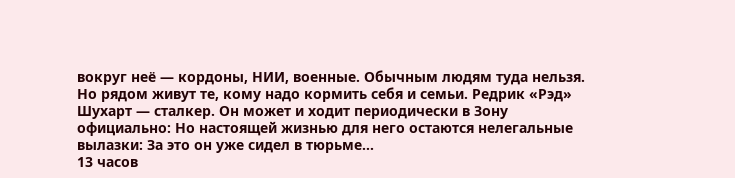вокруг неё — кордоны, НИИ, военные. Обычным людям туда нельзя. Но рядом живут те, кому надо кормить себя и семьи. Редрик «Рэд» Шухарт — сталкер. Он может и ходит периодически в Зону официально: Но настоящей жизнью для него остаются нелегальные вылазки: За это он уже сидел в тюрьме...
13 часов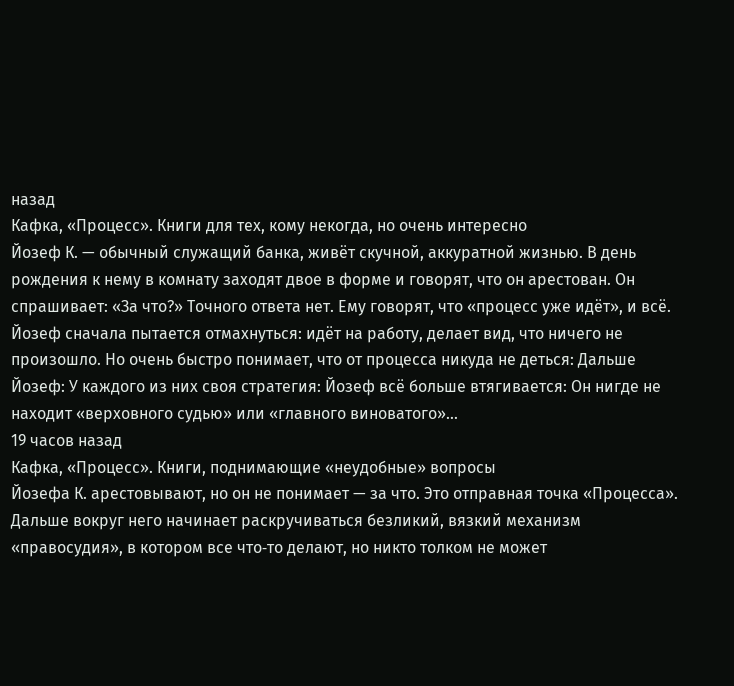назад
Кафка, «Процесс». Книги для тех, кому некогда, но очень интересно
Йозеф К. — обычный служащий банка, живёт скучной, аккуратной жизнью. В день рождения к нему в комнату заходят двое в форме и говорят, что он арестован. Он спрашивает: «За что?» Точного ответа нет. Ему говорят, что «процесс уже идёт», и всё. Йозеф сначала пытается отмахнуться: идёт на работу, делает вид, что ничего не произошло. Но очень быстро понимает, что от процесса никуда не деться: Дальше Йозеф: У каждого из них своя стратегия: Йозеф всё больше втягивается: Он нигде не находит «верховного судью» или «главного виноватого»...
19 часов назад
Кафка, «Процесс». Книги, поднимающие «неудобные» вопросы
Йозефа К. арестовывают, но он не понимает — за что. Это отправная точка «Процесса». Дальше вокруг него начинает раскручиваться безликий, вязкий механизм «правосудия», в котором все что‑то делают, но никто толком не может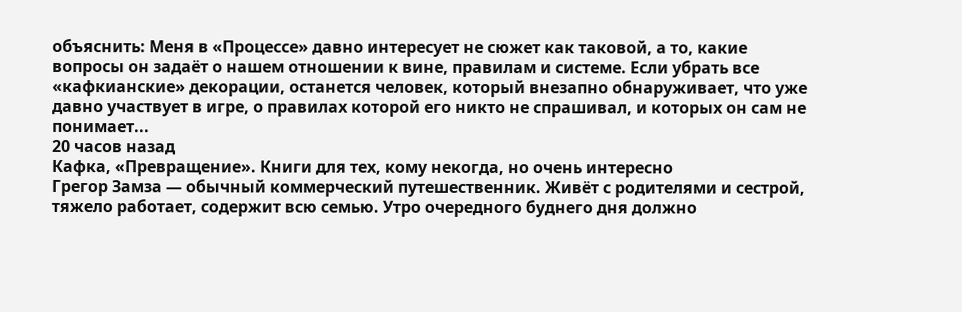объяснить: Меня в «Процессе» давно интересует не сюжет как таковой, а то, какие вопросы он задаёт о нашем отношении к вине, правилам и системе. Если убрать все «кафкианские» декорации, останется человек, который внезапно обнаруживает, что уже давно участвует в игре, о правилах которой его никто не спрашивал, и которых он сам не понимает...
20 часов назад
Кафка, «Превращение». Книги для тех, кому некогда, но очень интересно
Грегор Замза — обычный коммерческий путешественник. Живёт с родителями и сестрой, тяжело работает, содержит всю семью. Утро очередного буднего дня должно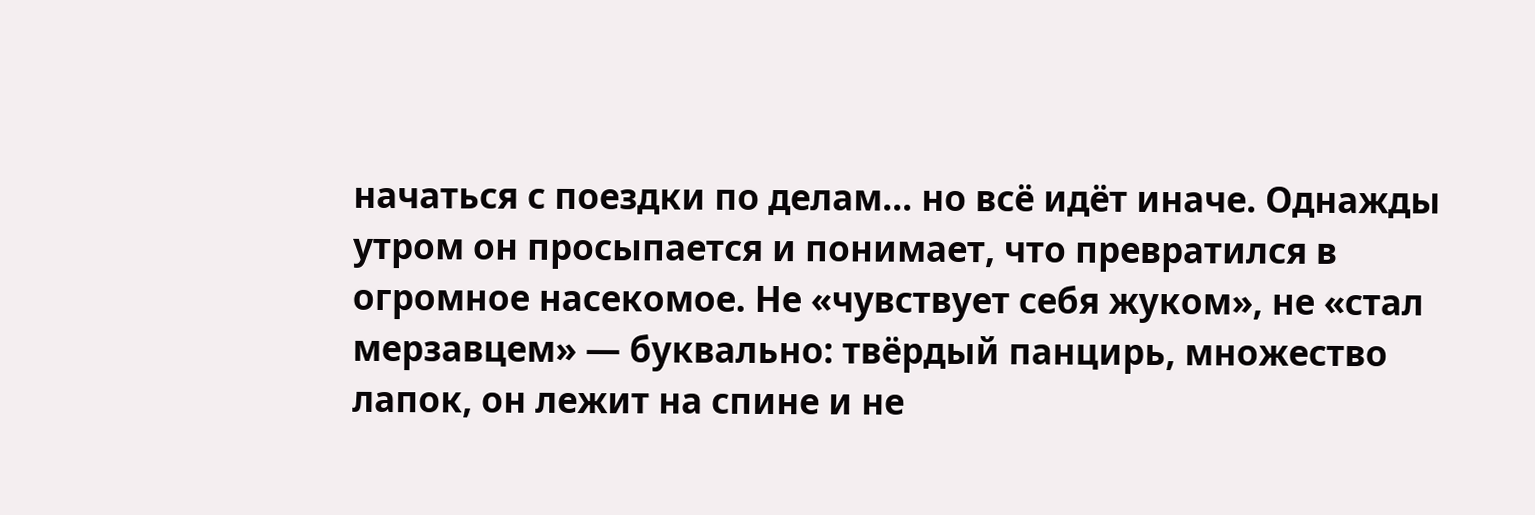начаться с поездки по делам… но всё идёт иначе. Однажды утром он просыпается и понимает, что превратился в огромное насекомое. Не «чувствует себя жуком», не «стал мерзавцем» — буквально: твёрдый панцирь, множество лапок, он лежит на спине и не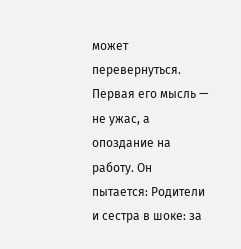может перевернуться. Первая его мысль — не ужас, а опоздание на работу. Он пытается: Родители и сестра в шоке: за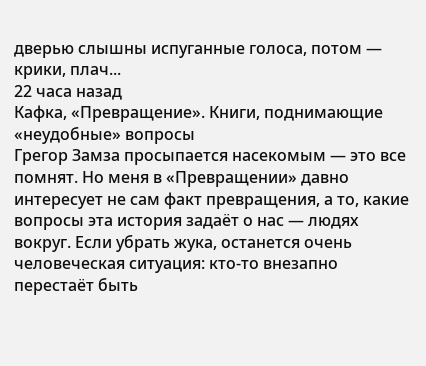дверью слышны испуганные голоса, потом — крики, плач...
22 часа назад
Кафка, «Превращение». Книги, поднимающие «неудобные» вопросы
Грегор Замза просыпается насекомым — это все помнят. Но меня в «Превращении» давно интересует не сам факт превращения, а то, какие вопросы эта история задаёт о нас — людях вокруг. Если убрать жука, останется очень человеческая ситуация: кто‑то внезапно перестаёт быть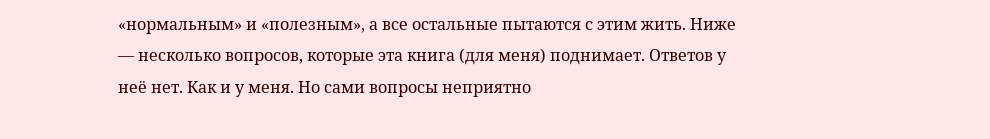«нормальным» и «полезным», а все остальные пытаются с этим жить. Ниже — несколько вопросов, которые эта книга (для меня) поднимает. Ответов у неё нет. Как и у меня. Но сами вопросы неприятно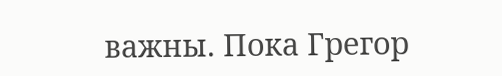важны. Пока Грегор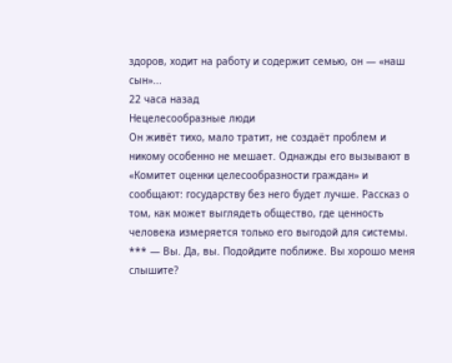здоров, ходит на работу и содержит семью, он — «наш сын»...
22 часа назад
Нецелесообразные люди
Он живёт тихо, мало тратит, не создаёт проблем и никому особенно не мешает. Однажды его вызывают в «Комитет оценки целесообразности граждан» и сообщают: государству без него будет лучше. Рассказ о том, как может выглядеть общество, где ценность человека измеряется только его выгодой для системы. *** — Вы. Да, вы. Подойдите поближе. Вы хорошо меня слышите?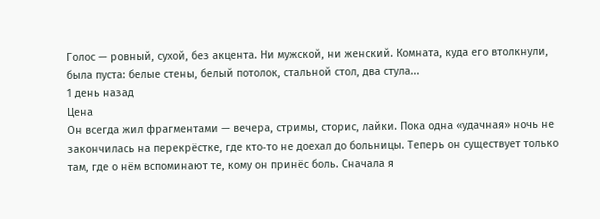Голос — ровный, сухой, без акцента. Ни мужской, ни женский. Комната, куда его втолкнули, была пуста: белые стены, белый потолок, стальной стол, два стула...
1 день назад
Цена
Он всегда жил фрагментами — вечера, стримы, сторис, лайки. Пока одна «удачная» ночь не закончилась на перекрёстке, где кто‑то не доехал до больницы. Теперь он существует только там, где о нём вспоминают те, кому он принёс боль. Сначала я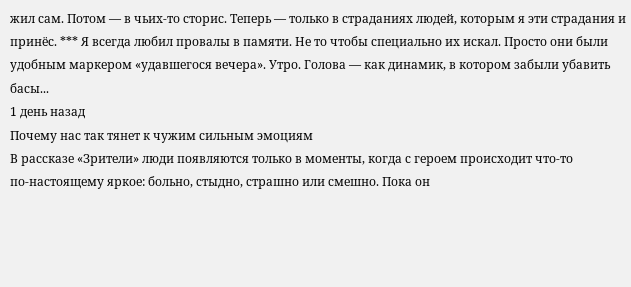жил сам. Потом — в чьих‑то сторис. Теперь — только в страданиях людей, которым я эти страдания и принёс. *** Я всегда любил провалы в памяти. Не то чтобы специально их искал. Просто они были удобным маркером «удавшегося вечера». Утро. Голова — как динамик, в котором забыли убавить басы...
1 день назад
Почему нас так тянет к чужим сильным эмоциям
В рассказе «Зрители» люди появляются только в моменты, когда с героем происходит что‑то по‑настоящему яркое: больно, стыдно, страшно или смешно. Пока он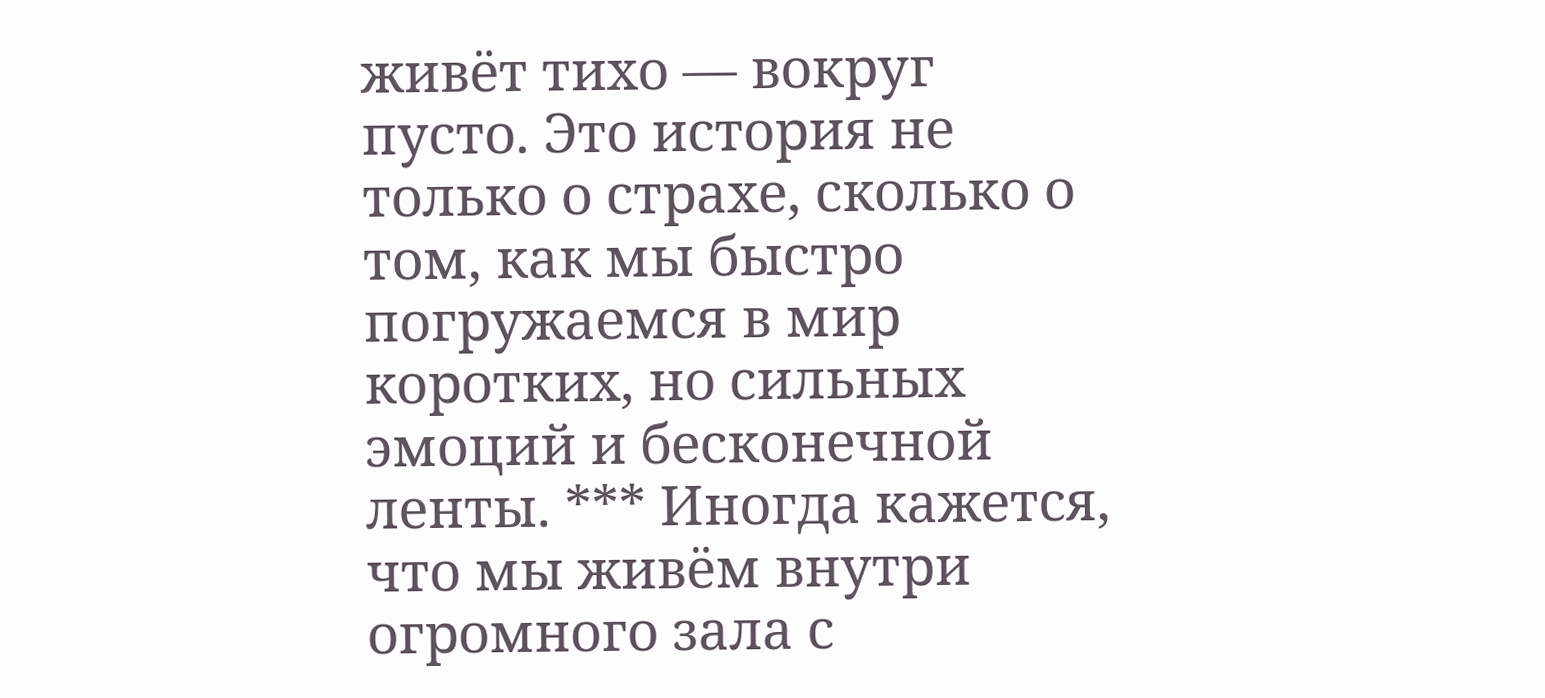живёт тихо — вокруг пусто. Это история не только о страхе, сколько о том, как мы быстро погружаемся в мир коротких, но сильных эмоций и бесконечной ленты. *** Иногда кажется, что мы живём внутри огромного зала с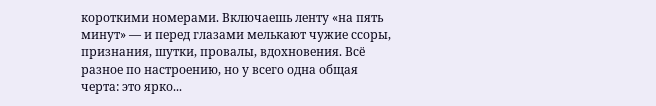короткими номерами. Включаешь ленту «на пять минут» — и перед глазами мелькают чужие ссоры, признания, шутки, провалы, вдохновения. Всё разное по настроению, но у всего одна общая черта: это ярко...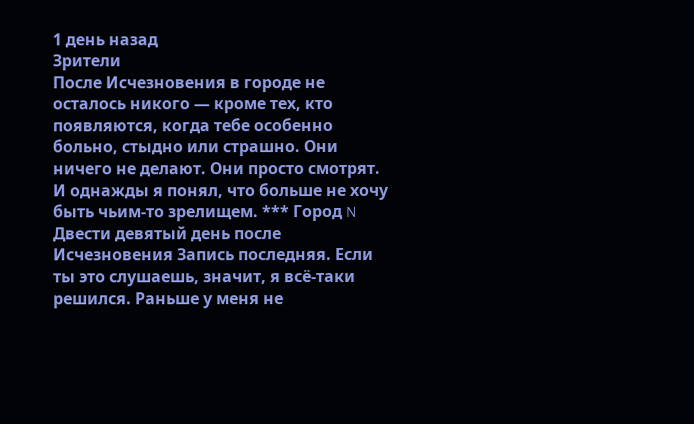1 день назад
Зрители
После Исчезновения в городе не осталось никого — кроме тех, кто появляются, когда тебе особенно больно, стыдно или страшно. Они ничего не делают. Они просто смотрят. И однажды я понял, что больше не хочу быть чьим‑то зрелищем. *** Город N Двести девятый день после Исчезновения Запись последняя. Если ты это слушаешь, значит, я всё-таки решился. Раньше у меня не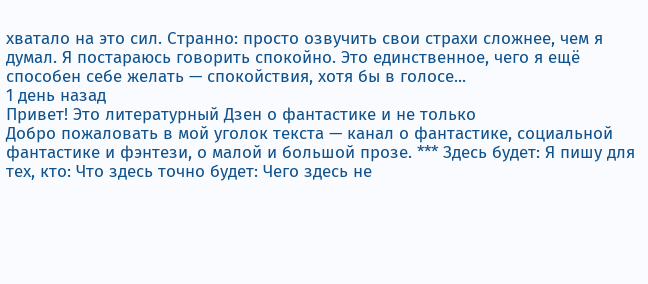хватало на это сил. Странно: просто озвучить свои страхи сложнее, чем я думал. Я постараюсь говорить спокойно. Это единственное, чего я ещё способен себе желать — спокойствия, хотя бы в голосе...
1 день назад
Привет! Это литературный Дзен о фантастике и не только
Добро пожаловать в мой уголок текста — канал о фантастике, социальной фантастике и фэнтези, о малой и большой прозе. *** Здесь будет: Я пишу для тех, кто: Что здесь точно будет: Чего здесь не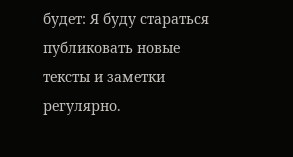будет: Я буду стараться публиковать новые тексты и заметки регулярно.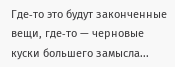Где‑то это будут законченные вещи, где‑то — черновые куски большего замысла...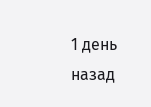1 день назад